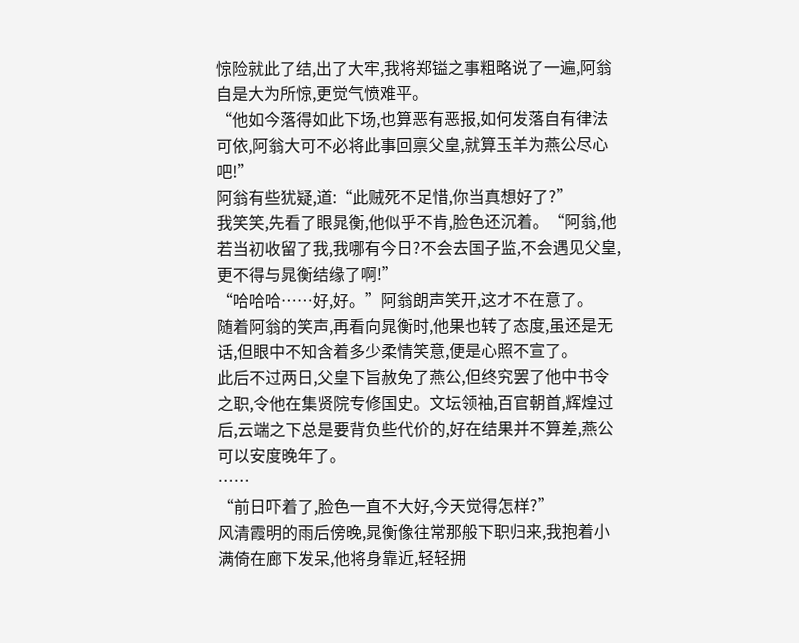惊险就此了结,出了大牢,我将郑镒之事粗略说了一遍,阿翁自是大为所惊,更觉气愤难平。
“他如今落得如此下场,也算恶有恶报,如何发落自有律法可依,阿翁大可不必将此事回禀父皇,就算玉羊为燕公尽心吧!”
阿翁有些犹疑,道:“此贼死不足惜,你当真想好了?”
我笑笑,先看了眼晁衡,他似乎不肯,脸色还沉着。“阿翁,他若当初收留了我,我哪有今日?不会去国子监,不会遇见父皇,更不得与晁衡结缘了啊!”
“哈哈哈……好,好。”阿翁朗声笑开,这才不在意了。
随着阿翁的笑声,再看向晁衡时,他果也转了态度,虽还是无话,但眼中不知含着多少柔情笑意,便是心照不宣了。
此后不过两日,父皇下旨赦免了燕公,但终究罢了他中书令之职,令他在集贤院专修国史。文坛领袖,百官朝首,辉煌过后,云端之下总是要背负些代价的,好在结果并不算差,燕公可以安度晚年了。
……
“前日吓着了,脸色一直不大好,今天觉得怎样?”
风清霞明的雨后傍晚,晁衡像往常那般下职归来,我抱着小满倚在廊下发呆,他将身靠近,轻轻拥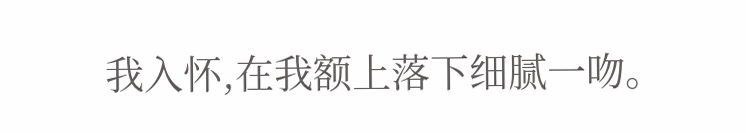我入怀,在我额上落下细腻一吻。